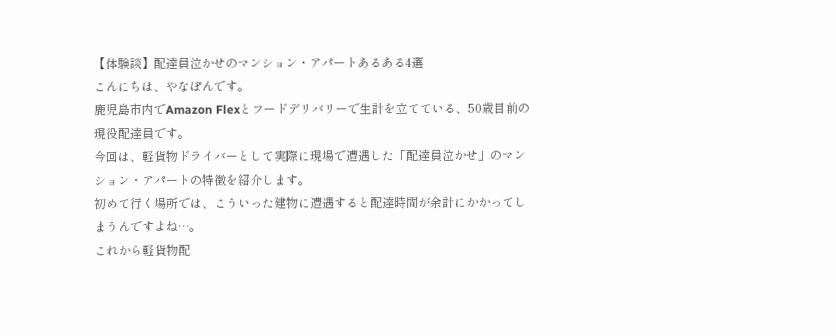【体験談】配達員泣かせのマンション・アパートあるある4選
こんにちは、やなぽんです。
鹿児島市内でAmazon Flexとフードデリバリーで生計を立てている、50歳目前の現役配達員です。
今回は、軽貨物ドライバーとして実際に現場で遭遇した「配達員泣かせ」のマンション・アパートの特徴を紹介します。
初めて行く場所では、こういった建物に遭遇すると配達時間が余計にかかってしまうんですよね…。
これから軽貨物配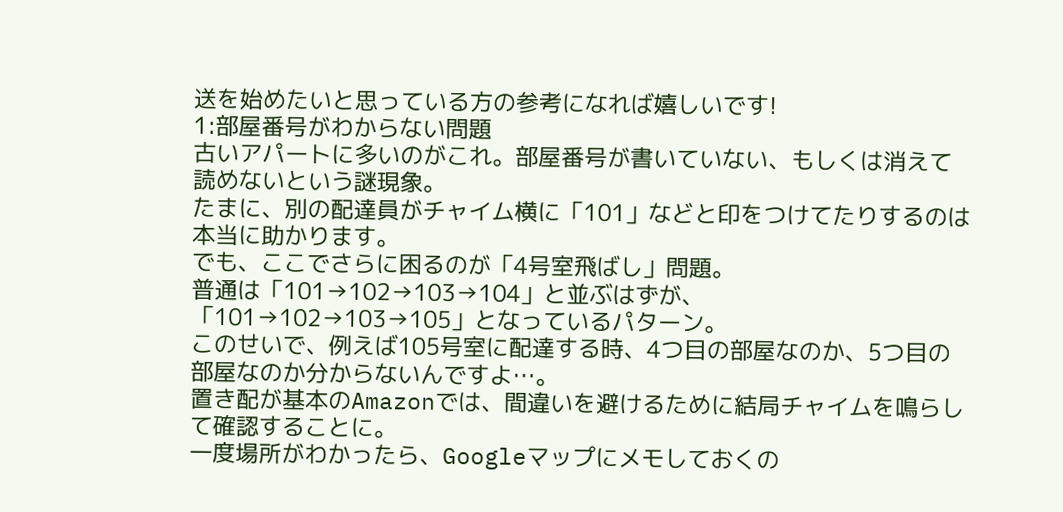送を始めたいと思っている方の参考になれば嬉しいです!
1:部屋番号がわからない問題
古いアパートに多いのがこれ。部屋番号が書いていない、もしくは消えて読めないという謎現象。
たまに、別の配達員がチャイム横に「101」などと印をつけてたりするのは本当に助かります。
でも、ここでさらに困るのが「4号室飛ばし」問題。
普通は「101→102→103→104」と並ぶはずが、「101→102→103→105」となっているパターン。
このせいで、例えば105号室に配達する時、4つ目の部屋なのか、5つ目の部屋なのか分からないんですよ…。
置き配が基本のAmazonでは、間違いを避けるために結局チャイムを鳴らして確認することに。
一度場所がわかったら、Googleマップにメモしておくの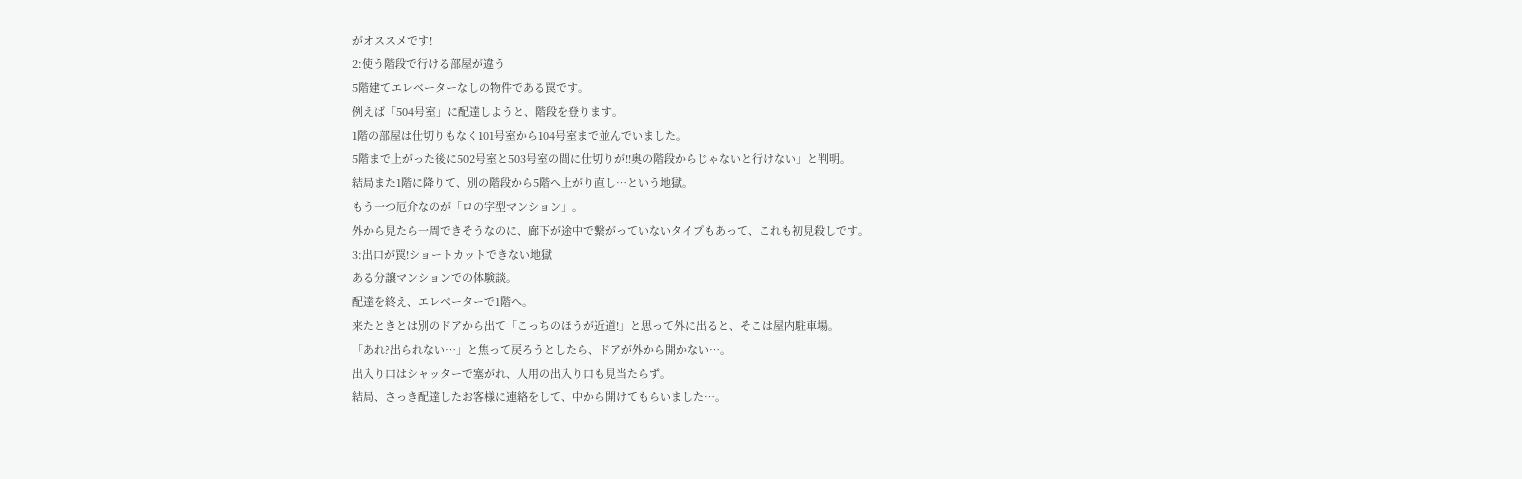がオススメです!
2:使う階段で行ける部屋が違う
5階建てエレベーターなしの物件である罠です。
例えば「504号室」に配達しようと、階段を登ります。
1階の部屋は仕切りもなく101号室から104号室まで並んでいました。
5階まで上がった後に502号室と503号室の間に仕切りが!!奥の階段からじゃないと行けない」と判明。
結局また1階に降りて、別の階段から5階へ上がり直し…という地獄。
もう一つ厄介なのが「ロの字型マンション」。
外から見たら一周できそうなのに、廊下が途中で繋がっていないタイプもあって、これも初見殺しです。
3:出口が罠!ショートカットできない地獄
ある分譲マンションでの体験談。
配達を終え、エレベーターで1階へ。
来たときとは別のドアから出て「こっちのほうが近道!」と思って外に出ると、そこは屋内駐車場。
「あれ?出られない…」と焦って戻ろうとしたら、ドアが外から開かない…。
出入り口はシャッターで塞がれ、人用の出入り口も見当たらず。
結局、さっき配達したお客様に連絡をして、中から開けてもらいました…。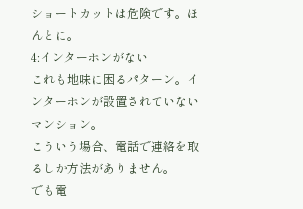ショートカットは危険です。ほんとに。
4:インターホンがない
これも地味に困るパターン。インターホンが設置されていないマンション。
こういう場合、電話で連絡を取るしか方法がありません。
でも電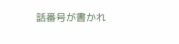話番号が書かれ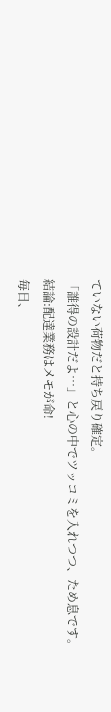ていない荷物だと持ち戻り確定。
「誰得の設計だよ…」と心の中でツッコミを入れつつ、ため息です。
結論:配達業務はメモが命!
毎日、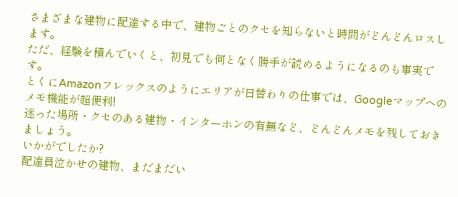さまざまな建物に配達する中で、建物ごとのクセを知らないと時間がどんどんロスします。
ただ、経験を積んでいくと、初見でも何となく勝手が読めるようになるのも事実です。
とくにAmazonフレックスのようにエリアが日替わりの仕事では、Googleマップへのメモ機能が超便利!
迷った場所・クセのある建物・インターホンの有無など、どんどんメモを残しておきましょう。
いかがでしたか?
配達員泣かせの建物、まだまだい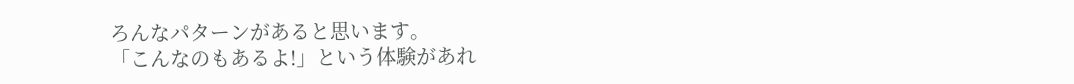ろんなパターンがあると思います。
「こんなのもあるよ!」という体験があれ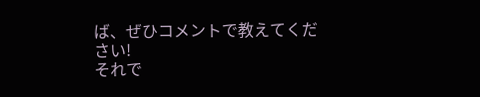ば、ぜひコメントで教えてください!
それで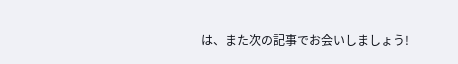は、また次の記事でお会いしましょう!